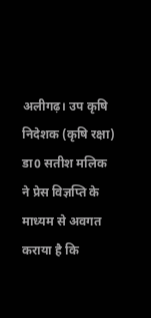अलीगढ़। उप कृषि निदेशक (कृषि रक्षा) डा0 सतीश मलिक ने प्रेस विज्ञप्ति के माध्यम से अवगत कराया है कि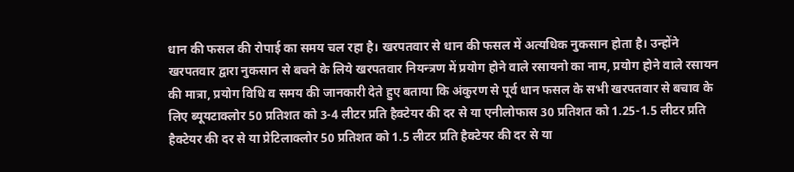धान की फसल की रोपाई का समय चल रहा है। खरपतवार से धान की फसल में अत्यधिक नुकसान होता है। उन्होंने खरपतवार द्वारा नुकसान से बचने के लिये खरपतवार नियन्त्रण में प्रयोग होने वाले रसायनो का नाम, प्रयोग होने वाले रसायन की मात्रा, प्रयोग विधि व समय की जानकारी देते हुए बताया कि अंकुरण से पूर्व धान फसल के सभी खरपतवार से बचाव के लिए ब्यूयटाक्लोर 50 प्रतिशत को 3-4 लीटर प्रति हैक्टेयर की दर से या एनीलोफास 30 प्रतिशत को 1.25-1.5 लीटर प्रति हैक्टेयर की दर से या प्रेटिलाक्लोर 50 प्रतिशत को 1.5 लीटर प्रति हैक्टेयर की दर से या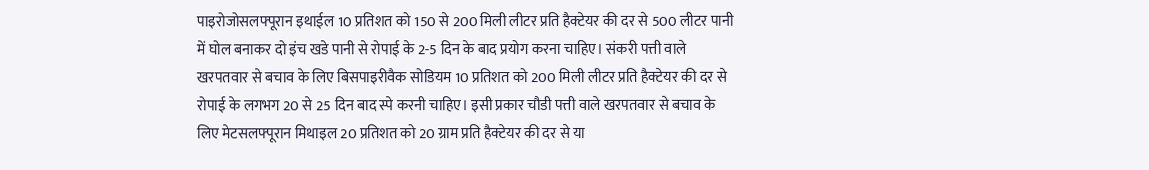पाइरोजोसलफ्पूरान इथाईल 10 प्रतिशत को 150 से 200 मिली लीटर प्रति हैक्टेयर की दर से 500 लीटर पानी में घोल बनाकर दो इंच खडे पानी से रोपाई के 2-5 दिन के बाद प्रयोग करना चाहिए। संकरी पत्ती वाले खरपतवार से बचाव के लिए बिसपाइरीवैक सोडियम 10 प्रतिशत को 200 मिली लीटर प्रति हैक्टेयर की दर से रोपाई के लगभग 20 से 25 दिन बाद स्पे करनी चाहिए। इसी प्रकार चौडी पत्ती वाले खरपतवार से बचाव के लिए मेटसलफ्पूरान मिथाइल 20 प्रतिशत को 20 ग्राम प्रति हैक्टेयर की दर से या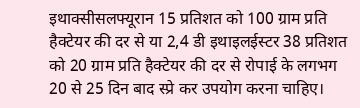इथाक्सीसलफ्यूरान 15 प्रतिशत को 100 ग्राम प्रति हैक्टेयर की दर से या 2,4 डी इथाइलईस्टर 38 प्रतिशत को 20 ग्राम प्रति हैक्टेयर की दर से रोपाई के लगभग 20 से 25 दिन बाद स्प्रे कर उपयोग करना चाहिए।